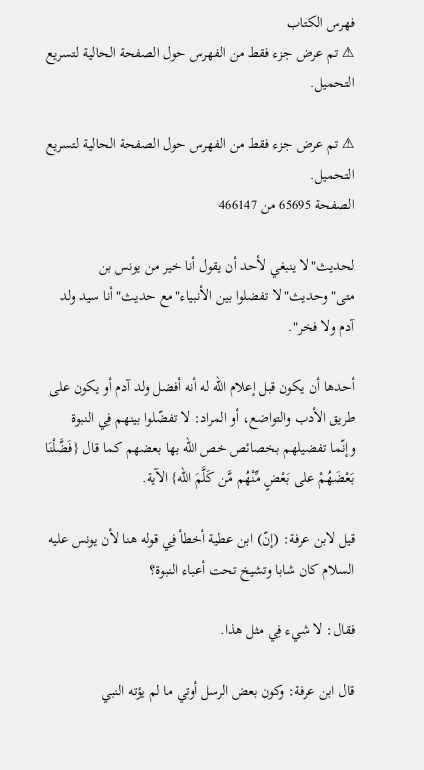فهرس الكتاب
⚠ تم عرض جزء فقط من الفهرس حول الصفحة الحالية لتسريع التحميل.

⚠ تم عرض جزء فقط من الفهرس حول الصفحة الحالية لتسريع التحميل.
الصفحة 65695 من 466147

لحديث"لا ينبغي لأحد أن يقول أنا خير من يونس بن متى"وحديث"لا تفضلوا بين الأنبياء"مع حديث"أنا سيد ولد آدم ولا فخر".

أحدها أن يكون قبل إعلام الله له أنه أفضل ولد آدم أو يكون على طريق الأدب والتواضع، أو المراد: لا تفضّلوا بينهم فِي النبوة وإنّما تفضيلهم بخصائص خص الله بها بعضهم كما قال {فَضَّلْنَا بَعْضَهُمْ على بَعْضٍ مِّنْهُم مَّن كَلَّمَ الله} الآية.

قيل لابن عرفة: (إنّ) ابن عطية أخطأ فِي قوله هنا لأن يونس عليه السلام كان شابا وتشيخ تحت أعباء النبوة؟

فقال: لا شيء فِي مثل هذا.

قال ابن عرفة: وكون بعض الرسل أوتي ما لم يؤته النبي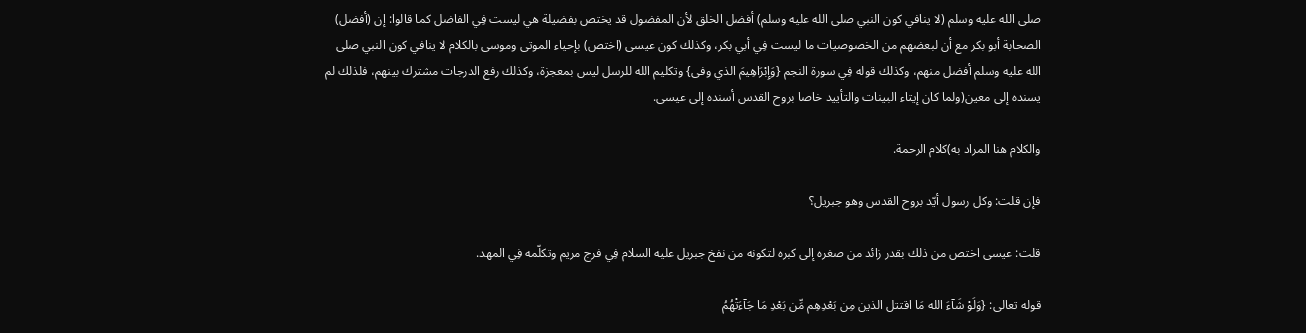صلى الله عليه وسلم (لا ينافي كون النبي صلى الله عليه وسلم) أفضل الخلق لأن المفضول قد يختص بفضيلة هي ليست فِي الفاضل كما قالوا: إن (أفضل) الصحابة أبو بكر مع أن لبعضهم من الخصوصيات ما ليست فِي أبي بكر، وكذلك كون عيسى (اختص) بإحياء الموتى وموسى بالكلام لا ينافي كون النبي صلى الله عليه وسلم أفضل منهم، وكذلك قوله فِي سورة النجم {وَإِبْرَاهِيمَ الذي وفى} وتكليم الله للرسل ليس بمعجزة، وكذلك رفع الدرجات مشترك بينهم، فلذلك لم يسنده إلى معين(ولما كان إيتاء البينات والتأييد خاصا بروح القدس أسنده إلى عيسى.

والكلام هنا المراد به)كلام الرحمة.

فإن قلت: وكل رسول أيّد بروح القدس وهو جبريل؟

قلت: عيسى اختص من ذلك بقدر زائد من صغره إلى كبره لتكونه من نفخ جبريل عليه السلام فِي فرج مريم وتكلّمه فِي المهد.

قوله تعالى: {وَلَوْ شَآءَ الله مَا اقتتل الذين مِن بَعْدِهِم مِّن بَعْدِ مَا جَآءَتْهُمُ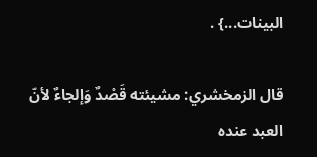البينات...} .

قال الزمخشري: مشيئته قَصْدٌ وَإلجاءٌ لأنّ العبد عنده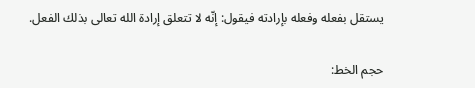يستقل بفعله وفعله بإرادته فيقول: إنّه لا تتعلق إرادة الله تعالى بذلك الفعل.

حجم الخط: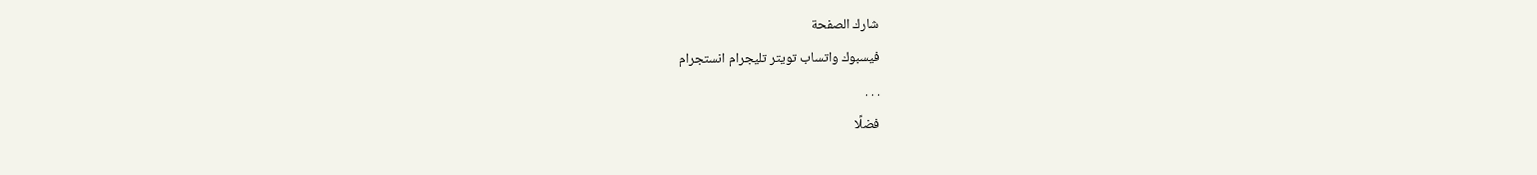شارك الصفحة
فيسبوك واتساب تويتر تليجرام انستجرام
. . .
فضلًا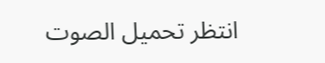انتظر تحميل الصوت